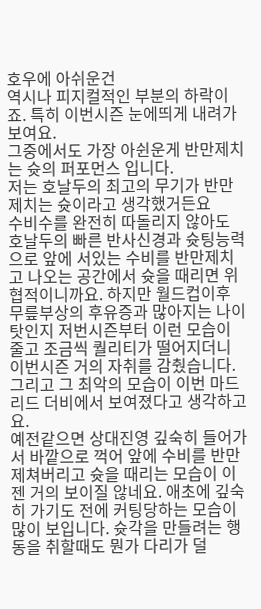호우에 아쉬운건
역시나 피지컬적인 부분의 하락이죠. 특히 이번시즌 눈에띄게 내려가 보여요.
그중에서도 가장 아쉰운게 반만제치는 슛의 퍼포먼스 입니다.
저는 호날두의 최고의 무기가 반만제치는 슛이라고 생각했거든요
수비수를 완전히 따돌리지 않아도 호날두의 빠른 반사신경과 슛팅능력으로 앞에 서있는 수비를 반만제치고 나오는 공간에서 슛을 때리면 위협적이니까요. 하지만 월드컵이후 무릎부상의 후유증과 많아지는 나이탓인지 저번시즌부터 이런 모습이 줄고 조금씩 퀄리티가 떨어지더니 이번시즌 거의 자취를 감췄습니다.
그리고 그 최악의 모습이 이번 마드리드 더비에서 보여졌다고 생각하고요.
예전같으면 상대진영 깊숙히 들어가서 바깥으로 꺽어 앞에 수비를 반만제쳐버리고 슛을 때리는 모습이 이젠 거의 보이질 않네요. 애초에 깊숙히 가기도 전에 커팅당하는 모습이 많이 보입니다. 슛각을 만들려는 행동을 취할때도 뭔가 다리가 덜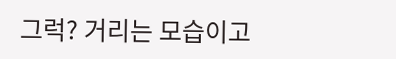그럭? 거리는 모습이고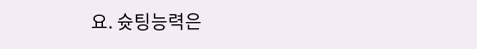요. 슛팅능력은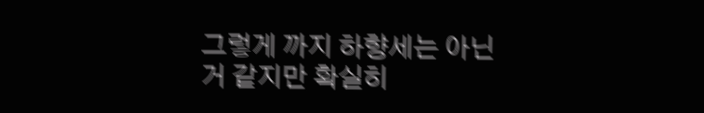그렇게 까지 하향세는 아닌거 같지만 확실히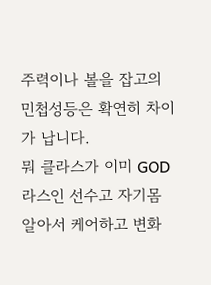주력이나 볼을 잡고의 민첩성등은 확연히 차이가 납니다.
뭐 클라스가 이미 GOD라스인 선수고 자기몸 알아서 케어하고 변화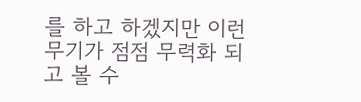를 하고 하겠지만 이런 무기가 점점 무력화 되고 볼 수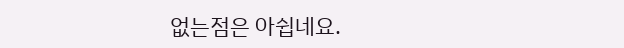없는점은 아쉽네요.